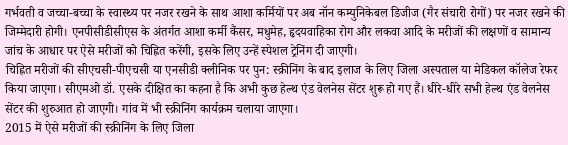गर्भवती व जच्चा-बच्चा के स्वास्थ्य पर नजर रखने के साथ आशा कर्मियों पर अब नॉन कम्युनिकेबल डिजीज (गैर संचारी रोगों) पर नजर रखने की जिम्मेदारी होगी। एनपीसीडीसीएस के अंतर्गत आशा कर्मी कैंसर, मधुमेह, हृदयवाहिका रोग और लकवा आदि के मरीजों की लक्षणों व सामान्य जांच के आधार पर ऐसे मरीजों को चिह्नित करेंगी, इसके लिए उन्हें स्पेशल ट्रेनिंग दी जाएगी।
चिह्नित मरीजों की सीएचसी-पीएचसी या एनसीडी क्लीनिक पर पुन: स्क्रीनिंग के बाद इलाज के लिए जिला अस्पताल या मेडिकल कॉलेज रेफर किया जाएगा। सीएमओ डॉ. एसके दीक्षित का कहना है कि अभी कुछ हेल्थ एंड वेलनेस सेंटर शुरू हो गए हैं। धीरे-धीरे सभी हेल्थ एंड वेलनेस सेंटर की शुरुआत हो जाएगी। गांव में भी स्क्रीनिंग कार्यक्रम चलाया जाएगा।
2015 में ऐसे मरीजों की स्क्रीनिंग के लिए जिला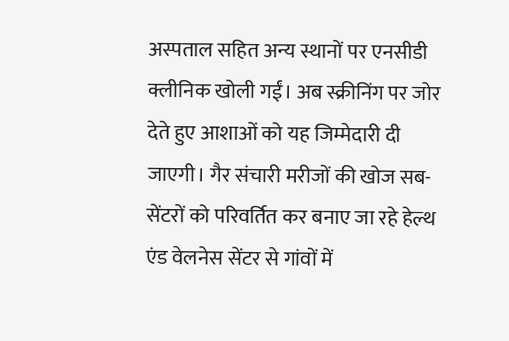अस्पताल सहित अन्य स्थानों पर एनसीडी क्लीनिक खोली गईं। अब स्क्रीनिंग पर जोर देते हुए आशाओं को यह जिम्मेदारी दी जाएगी। गैर संचारी मरीजों की खोज सब-सेंटरों को परिवर्तित कर बनाए जा रहे हेल्थ एंड वेलनेस सेंटर से गांवों में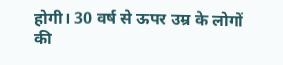होगी। 30 वर्ष से ऊपर उम्र के लोगों की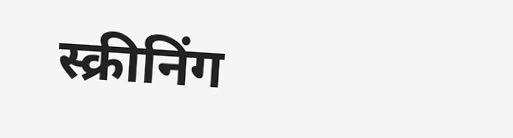स्क्रीनिंग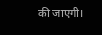की जाएगी।